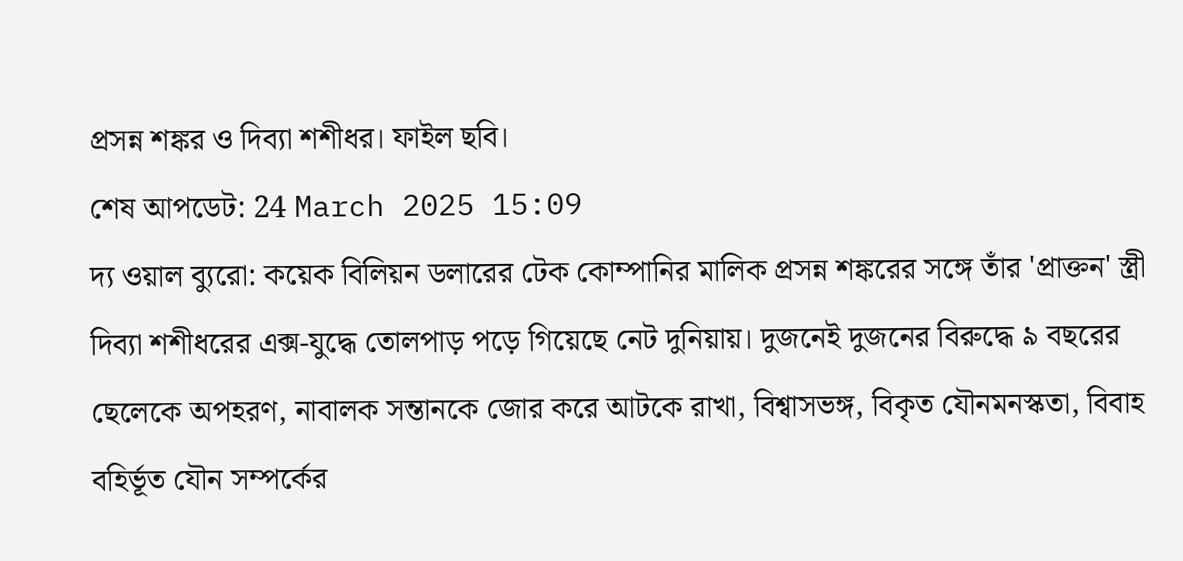প্রসন্ন শঙ্কর ও দিব্যা শশীধর। ফাইল ছবি।
শেষ আপডেট: 24 March 2025 15:09
দ্য ওয়াল ব্যুরো: কয়েক বিলিয়ন ডলারের টেক কোম্পানির মালিক প্রসন্ন শঙ্করের সঙ্গে তাঁর 'প্রাক্তন' স্ত্রী দিব্যা শশীধরের এক্স-যুদ্ধে তোলপাড় পড়ে গিয়েছে নেট দুনিয়ায়। দুজনেই দুজনের বিরুদ্ধে ৯ বছরের ছেলেকে অপহরণ, নাবালক সন্তানকে জোর করে আটকে রাখা, বিশ্বাসভঙ্গ, বিকৃত যৌনমনস্কতা, বিবাহ বহির্ভূত যৌন সম্পর্কের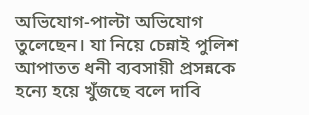অভিযোগ-পাল্টা অভিযোগ তুলেছেন। যা নিয়ে চেন্নাই পুলিশ আপাতত ধনী ব্যবসায়ী প্রসন্নকে হন্যে হয়ে খুঁজছে বলে দাবি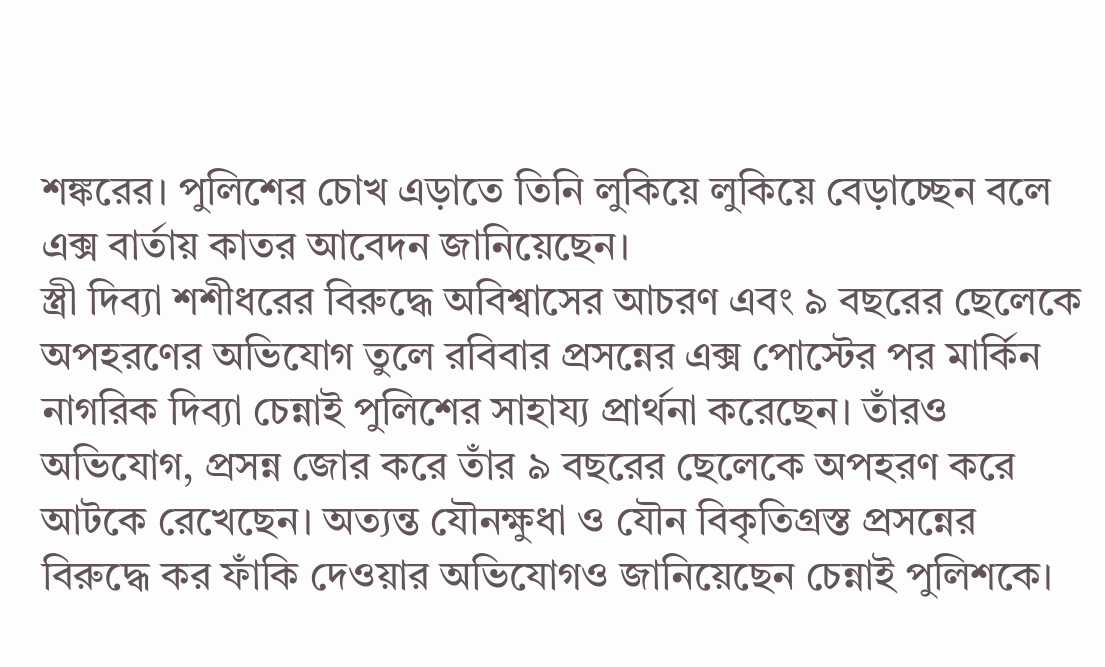শঙ্করের। পুলিশের চোখ এড়াতে তিনি লুকিয়ে লুকিয়ে বেড়াচ্ছেন বলে এক্স বার্তায় কাতর আবেদন জানিয়েছেন।
স্ত্রী দিব্যা শশীধরের বিরুদ্ধে অবিশ্বাসের আচরণ এবং ৯ বছরের ছেলেকে অপহরণের অভিযোগ তুলে রবিবার প্রসন্নের এক্স পোস্টের পর মার্কিন নাগরিক দিব্যা চেন্নাই পুলিশের সাহায্য প্রার্থনা করেছেন। তাঁরও অভিযোগ, প্রসন্ন জোর করে তাঁর ৯ বছরের ছেলেকে অপহরণ করে আটকে রেখেছেন। অত্যন্ত যৌনক্ষুধা ও যৌন বিকৃতিগ্রস্ত প্রসন্নের বিরুদ্ধে কর ফাঁকি দেওয়ার অভিযোগও জানিয়েছেন চেন্নাই পুলিশকে।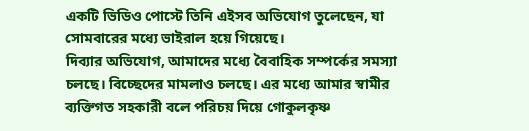একটি ভিডিও পোস্টে তিনি এইসব অভিযোগ তুলেছেন, যা সোমবারের মধ্যে ভাইরাল হয়ে গিয়েছে।
দিব্যার অভিযোগ, আমাদের মধ্যে বৈবাহিক সম্পর্কের সমস্যা চলছে। বিচ্ছেদের মামলাও চলছে। এর মধ্যে আমার স্বামীর ব্যক্তিগত সহকারী বলে পরিচয় দিয়ে গোকুলকৃষ্ণ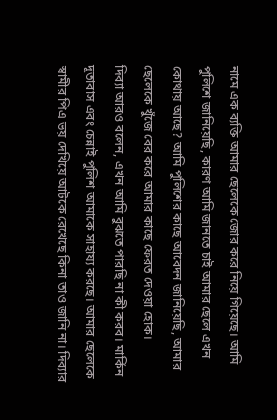নামে এক ব্যক্তি আমার ছেলেকে জোর করে নিয়ে গিয়েছে। আমি পুলিশে জানিয়েছি, কারণ আমি জানতে চাই আমার ছেলে এখন কোথায় আছে? আমি পুলিশের কাছে আবেদন জানিয়েছি, আমার ছেলেকে খুঁজে বের করে আমার কাছে ফেরত দেওয়া হোক।
দিব্যা আরও বলেন, এখন আমি বুঝতে পারছি না কী করব। মার্কিন দূতাবাস এবং চেন্নাই পুলিশ আমাকে সাহায্য করছে। আমার ছেলেকে স্বামীর পিএ ভয় দেখিয়ে আটকে রেখেছে কিনা তাও জানি না। দিব্যার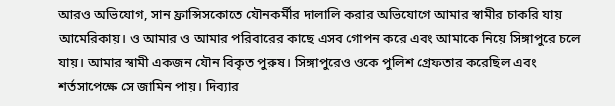আরও অভিযোগ, সান ফ্রান্সিসকোতে যৌনকর্মীর দালালি করার অভিযোগে আমার স্বামীর চাকরি যায় আমেরিকায়। ও আমার ও আমার পরিবারের কাছে এসব গোপন করে এবং আমাকে নিয়ে সিঙ্গাপুরে চলে যায়। আমার স্বামী একজন যৌন বিকৃত পুরুষ। সিঙ্গাপুরেও ওকে পুলিশ গ্রেফতার করেছিল এবং শর্তসাপেক্ষে সে জামিন পায়। দিব্যার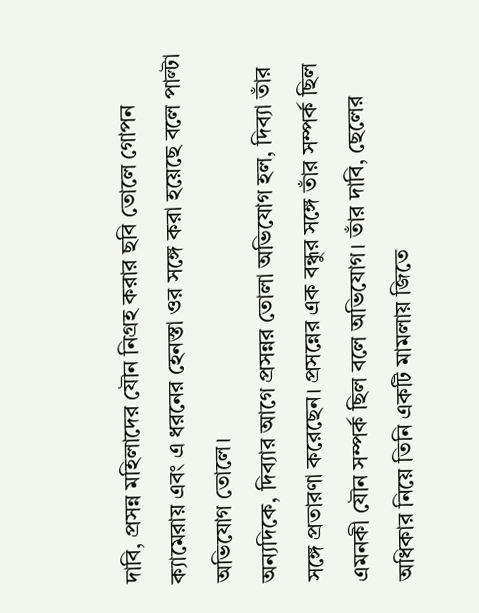দাবি, প্রসন্ন মহিলাদের যৌন নিগ্রহ করার ছবি তোলে গোপন ক্যামেরায় এবং এ ধরনের হেনস্তা ওর সঙ্গে করা হয়েছে বলে পাল্টা অভিযোগ তোলে।
অন্যদিকে, দিব্যার আগে প্রসন্নর তোলা অভিযোগ হল, দিব্যা তাঁর সঙ্গে প্রতারণা করেছেন। প্রসন্নের এক বন্ধুর সঙ্গে তাঁর সম্পর্ক ছিল এমনকী যৌন সম্পর্ক ছিল বলে অভিযোগ। তাঁর দাবি, ছেলের অধিকার নিয়ে তিনি একটি মামলায় জিতে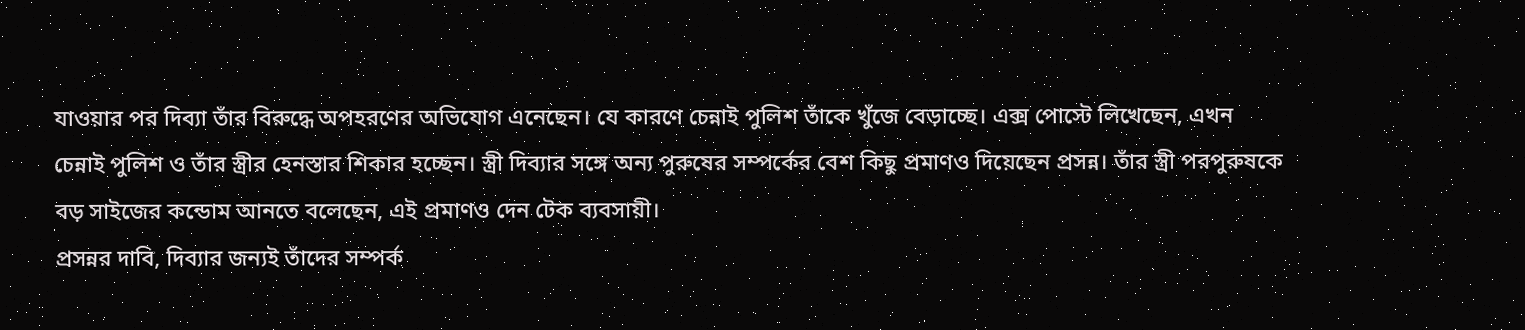যাওয়ার পর দিব্যা তাঁর বিরুদ্ধে অপহরণের অভিযোগ এনেছেন। যে কারণে চেন্নাই পুলিশ তাঁকে খুঁজে বেড়াচ্ছে। এক্স পোস্টে লিখেছেন, এখন চেন্নাই পুলিশ ও তাঁর স্ত্রীর হেনস্তার শিকার হচ্ছেন। স্ত্রী দিব্যার সঙ্গে অন্য পুরুষের সম্পর্কের বেশ কিছু প্রমাণও দিয়েছেন প্রসন্ন। তাঁর স্ত্রী পরপুরুষকে বড় সাইজের কন্ডোম আনতে বলেছেন, এই প্রমাণও দেন টেক ব্যবসায়ী।
প্রসন্নর দাবি, দিব্যার জন্যই তাঁদের সম্পর্ক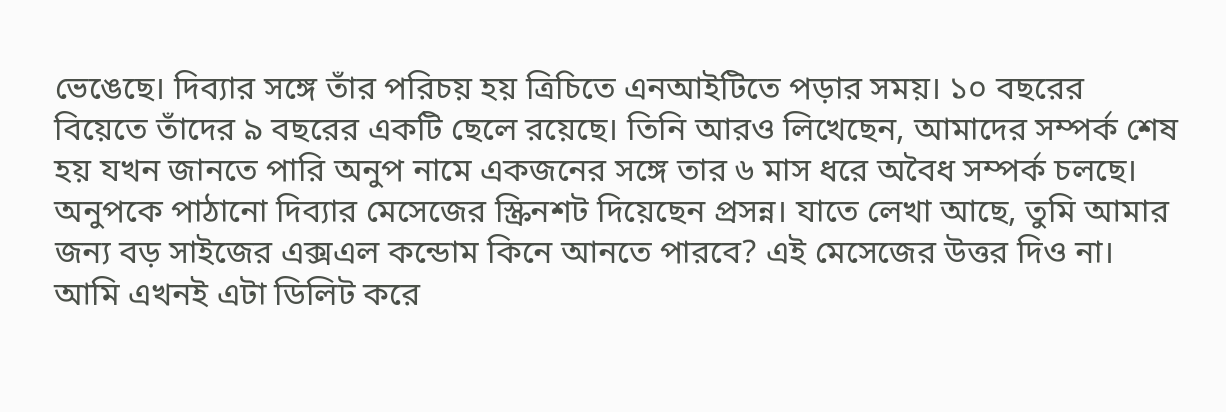ভেঙেছে। দিব্যার সঙ্গে তাঁর পরিচয় হয় ত্রিচিতে এনআইটিতে পড়ার সময়। ১০ বছরের বিয়েতে তাঁদের ৯ বছরের একটি ছেলে রয়েছে। তিনি আরও লিখেছেন, আমাদের সম্পর্ক শেষ হয় যখন জানতে পারি অনুপ নামে একজনের সঙ্গে তার ৬ মাস ধরে অবৈধ সম্পর্ক চলছে। অনুপকে পাঠানো দিব্যার মেসেজের স্ক্রিনশট দিয়েছেন প্রসন্ন। যাতে লেখা আছে, তুমি আমার জন্য বড় সাইজের এক্সএল কন্ডোম কিনে আনতে পারবে? এই মেসেজের উত্তর দিও না। আমি এখনই এটা ডিলিট করে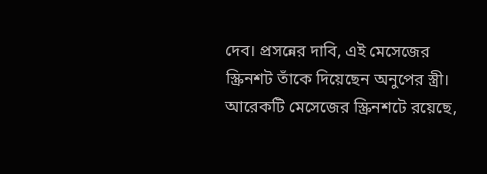দেব। প্রসন্নের দাবি, এই মেসেজের স্ক্রিনশট তাঁকে দিয়েছেন অনুপের স্ত্রী। আরেকটি মেসেজের স্ক্রিনশটে রয়েছে,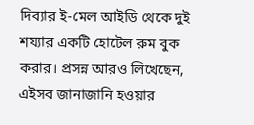দিব্যার ই-মেল আইডি থেকে দুই শয্যার একটি হোটেল রুম বুক করার। প্রসন্ন আরও লিখেছেন, এইসব জানাজানি হওয়ার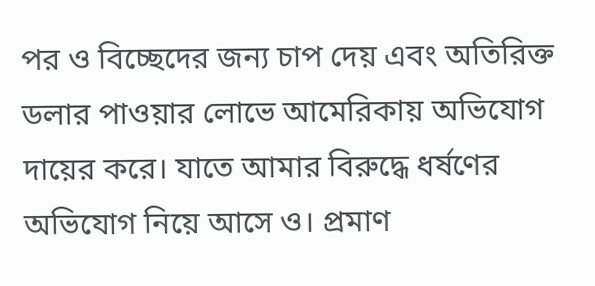পর ও বিচ্ছেদের জন্য চাপ দেয় এবং অতিরিক্ত ডলার পাওয়ার লোভে আমেরিকায় অভিযোগ দায়ের করে। যাতে আমার বিরুদ্ধে ধর্ষণের অভিযোগ নিয়ে আসে ও। প্রমাণ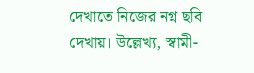দেখাতে নিজের নগ্ন ছবি দেখায়। উল্লেখ্য, স্বামী-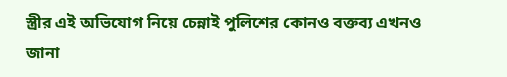স্ত্রীর এই অভিযোগ নিয়ে চেন্নাই পুলিশের কোনও বক্তব্য এখনও জানা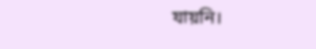যায়নি।